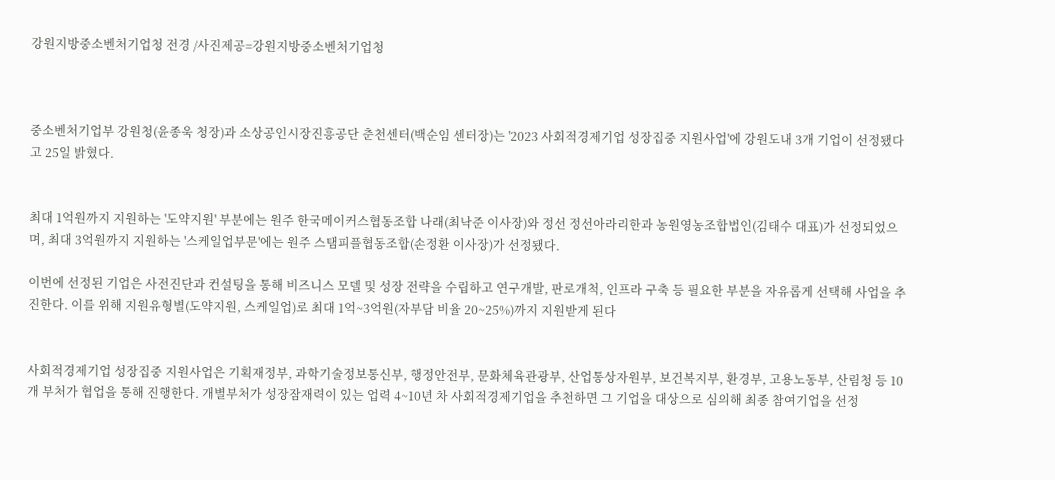강원지방중소벤처기업청 전경 /사진제공=강원지방중소벤처기업청



중소벤처기업부 강원청(윤종욱 청장)과 소상공인시장진흥공단 춘천센터(백순임 센터장)는 '2023 사회적경제기업 성장집중 지원사업'에 강원도내 3개 기업이 선정됐다고 25일 밝혔다.


최대 1억원까지 지원하는 '도약지원' 부분에는 원주 한국메이커스협동조합 나래(최낙준 이사장)와 정선 정선아라리한과 농원영농조합법인(김태수 대표)가 선정되었으며, 최대 3억원까지 지원하는 '스케일업부문'에는 원주 스탬피플협동조합(손정환 이사장)가 선정됐다.

이번에 선정된 기업은 사전진단과 컨설팅을 통해 비즈니스 모델 및 성장 전략을 수립하고 연구개발, 판로개척, 인프라 구축 등 필요한 부분을 자유롭게 선택해 사업을 추진한다. 이를 위해 지원유형별(도약지원, 스케일업)로 최대 1억~3억원(자부담 비율 20~25%)까지 지원받게 된다


사회적경제기업 성장집중 지원사업은 기획재정부, 과학기술정보통신부, 행정안전부, 문화체육관광부, 산업통상자원부, 보건복지부, 환경부, 고용노동부, 산림청 등 10개 부처가 협업을 통해 진행한다. 개별부처가 성장잠재력이 있는 업력 4~10년 차 사회적경제기업을 추천하면 그 기업을 대상으로 심의해 최종 참여기업을 선정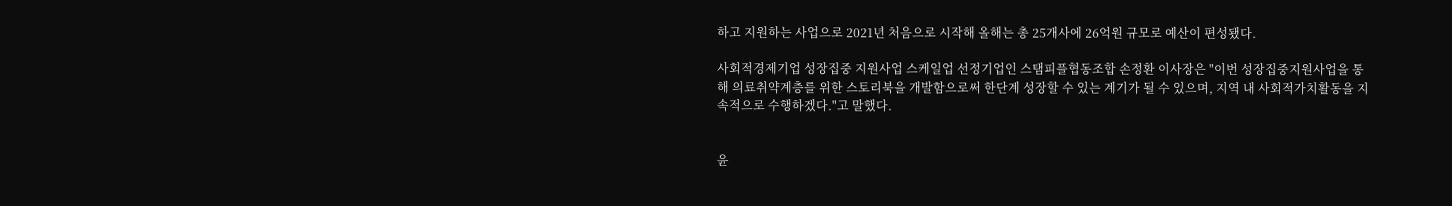하고 지원하는 사업으로 2021년 처음으로 시작해 올해는 총 25개사에 26억원 규모로 예산이 편성됐다.

사회적경제기업 성장집중 지원사업 스케일업 선정기업인 스탬피플협동조합 손정환 이사장은 "이번 성장집중지원사업을 통해 의료취약계층를 위한 스토리북을 개발함으로써 한단계 성장할 수 있는 계기가 될 수 있으며, 지역 내 사회적가치활동을 지속적으로 수행하겠다."고 말했다.


윤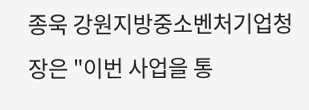종욱 강원지방중소벤처기업청장은 "이번 사업을 통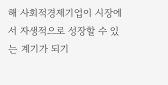해 사회적경제기업이 시장에서 자생적으로 성장할 수 있는 계기가 되기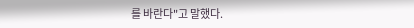를 바란다"고 말했다.